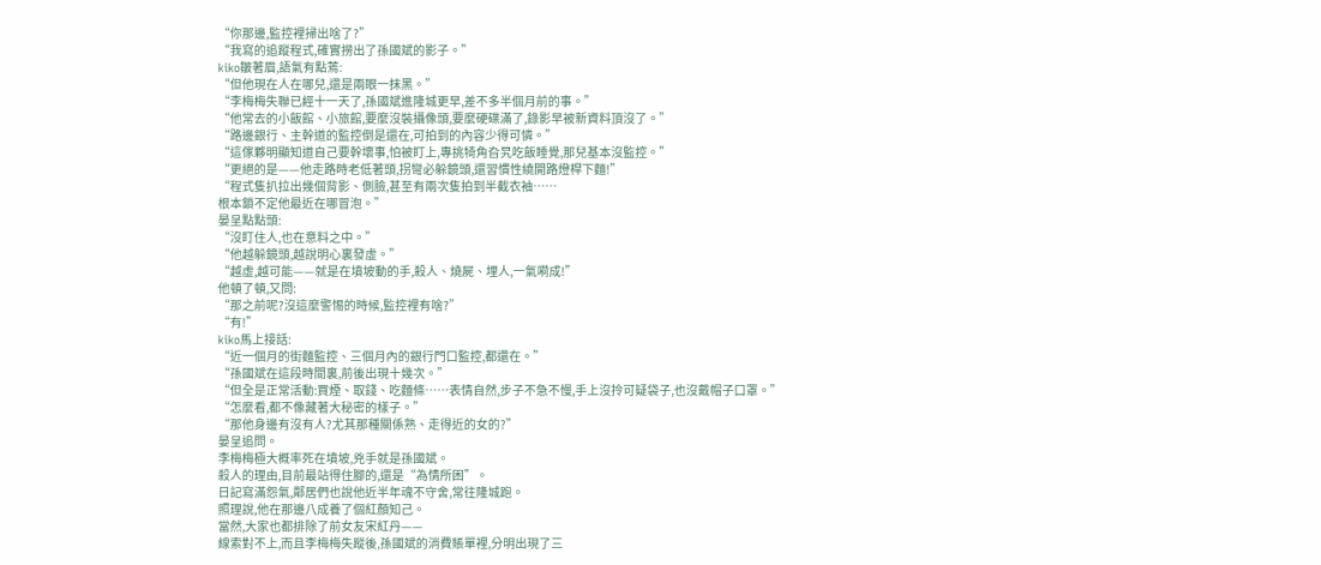“你那邊,監控裡掃出啥了?”
“我寫的追蹤程式,確實撈出了孫國斌的影子。”
kiko皺著眉,語氣有點蔫:
“但他現在人在哪兒,還是兩眼一抹黑。”
“李梅梅失聯已經十一天了,孫國斌進隆城更早,差不多半個月前的事。”
“他常去的小飯館、小旅館,要麼沒裝攝像頭,要麼硬碟滿了,錄影早被新資料頂沒了。”
“路邊銀行、主幹道的監控倒是還在,可拍到的內容少得可憐。”
“這傢夥明顯知道自己要幹壞事,怕被盯上,專挑犄角旮旯吃飯睡覺,那兒基本沒監控。”
“更絕的是——他走路時老低著頭,拐彎必躲鏡頭,還習慣性繞開路燈桿下麵!”
“程式隻扒拉出幾個背影、側臉,甚至有兩次隻拍到半截衣袖……
根本鎖不定他最近在哪冒泡。”
晏呈點點頭:
“沒盯住人,也在意料之中。”
“他越躲鏡頭,越說明心裏發虛。”
“越虛,越可能——就是在墳坡動的手,殺人、燒屍、埋人,一氣嗬成!”
他頓了頓,又問:
“那之前呢?沒這麼警惕的時候,監控裡有啥?”
“有!”
kiko馬上接話:
“近一個月的街麵監控、三個月內的銀行門口監控,都還在。”
“孫國斌在這段時間裏,前後出現十幾次。”
“但全是正常活動:買煙、取錢、吃麵條……表情自然,步子不急不慢,手上沒拎可疑袋子,也沒戴帽子口罩。”
“怎麼看,都不像藏著大秘密的樣子。”
“那他身邊有沒有人?尤其那種關係熟、走得近的女的?”
晏呈追問。
李梅梅極大概率死在墳坡,兇手就是孫國斌。
殺人的理由,目前最站得住腳的,還是“為情所困”。
日記寫滿怨氣,鄰居們也說他近半年魂不守舍,常往隆城跑。
照理說,他在那邊八成養了個紅顏知己。
當然,大家也都排除了前女友宋紅丹——
線索對不上,而且李梅梅失蹤後,孫國斌的消費賬單裡,分明出現了三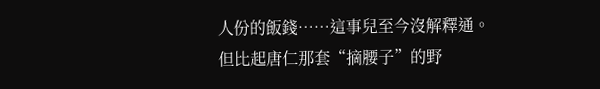人份的飯錢……這事兒至今沒解釋通。
但比起唐仁那套“摘腰子”的野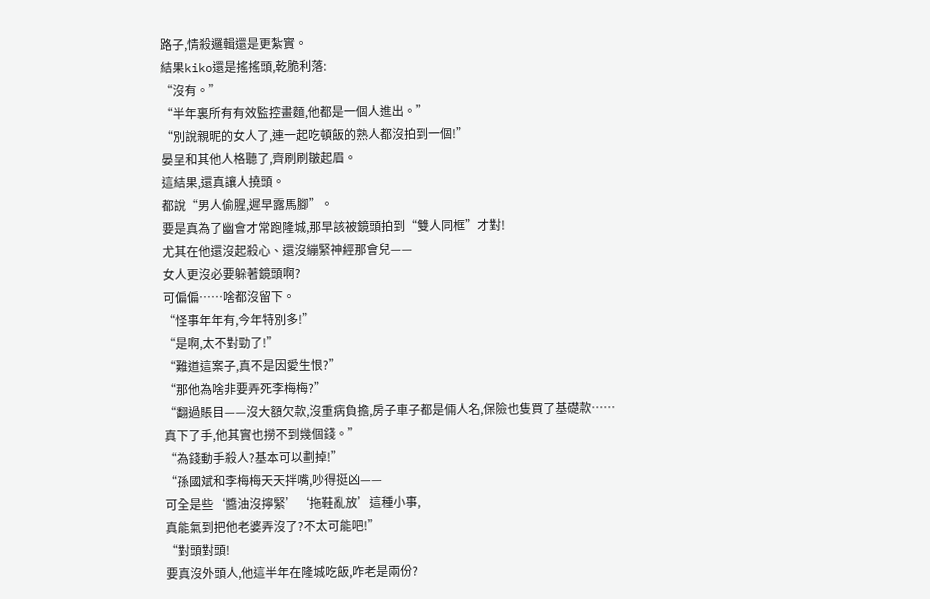路子,情殺邏輯還是更紮實。
結果kiko還是搖搖頭,乾脆利落:
“沒有。”
“半年裏所有有效監控畫麵,他都是一個人進出。”
“別說親昵的女人了,連一起吃頓飯的熟人都沒拍到一個!”
晏呈和其他人格聽了,齊刷刷皺起眉。
這結果,還真讓人撓頭。
都說“男人偷腥,遲早露馬腳”。
要是真為了幽會才常跑隆城,那早該被鏡頭拍到“雙人同框”才對!
尤其在他還沒起殺心、還沒繃緊神經那會兒——
女人更沒必要躲著鏡頭啊?
可偏偏……啥都沒留下。
“怪事年年有,今年特別多!”
“是啊,太不對勁了!”
“難道這案子,真不是因愛生恨?”
“那他為啥非要弄死李梅梅?”
“翻過賬目——沒大額欠款,沒重病負擔,房子車子都是倆人名,保險也隻買了基礎款……
真下了手,他其實也撈不到幾個錢。”
“為錢動手殺人?基本可以劃掉!”
“孫國斌和李梅梅天天拌嘴,吵得挺凶——
可全是些‘醬油沒擰緊’‘拖鞋亂放’這種小事,
真能氣到把他老婆弄沒了?不太可能吧!”
“對頭對頭!
要真沒外頭人,他這半年在隆城吃飯,咋老是兩份?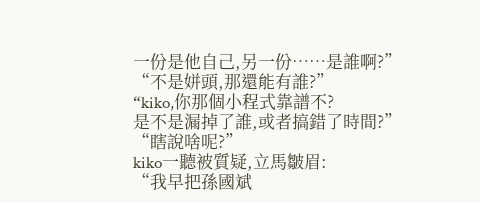一份是他自己,另一份……是誰啊?”
“不是姘頭,那還能有誰?”
“kiko,你那個小程式靠譜不?
是不是漏掉了誰,或者搞錯了時間?”
“瞎說啥呢?”
kiko一聽被質疑,立馬皺眉:
“我早把孫國斌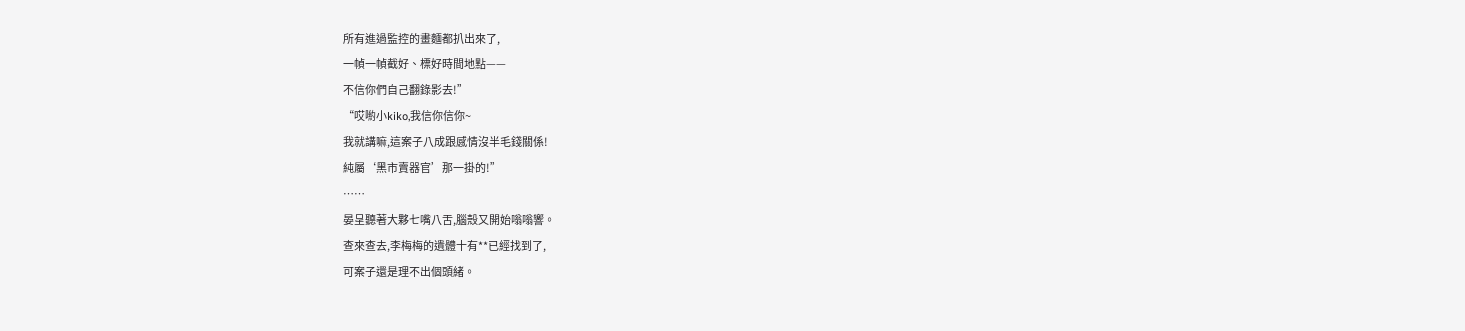所有進過監控的畫麵都扒出來了,
一幀一幀截好、標好時間地點——
不信你們自己翻錄影去!”
“哎喲小kiko,我信你信你~
我就講嘛,這案子八成跟感情沒半毛錢關係!
純屬‘黑市賣器官’那一掛的!”
……
晏呈聽著大夥七嘴八舌,腦殼又開始嗡嗡響。
查來查去,李梅梅的遺體十有**已經找到了,
可案子還是理不出個頭緒。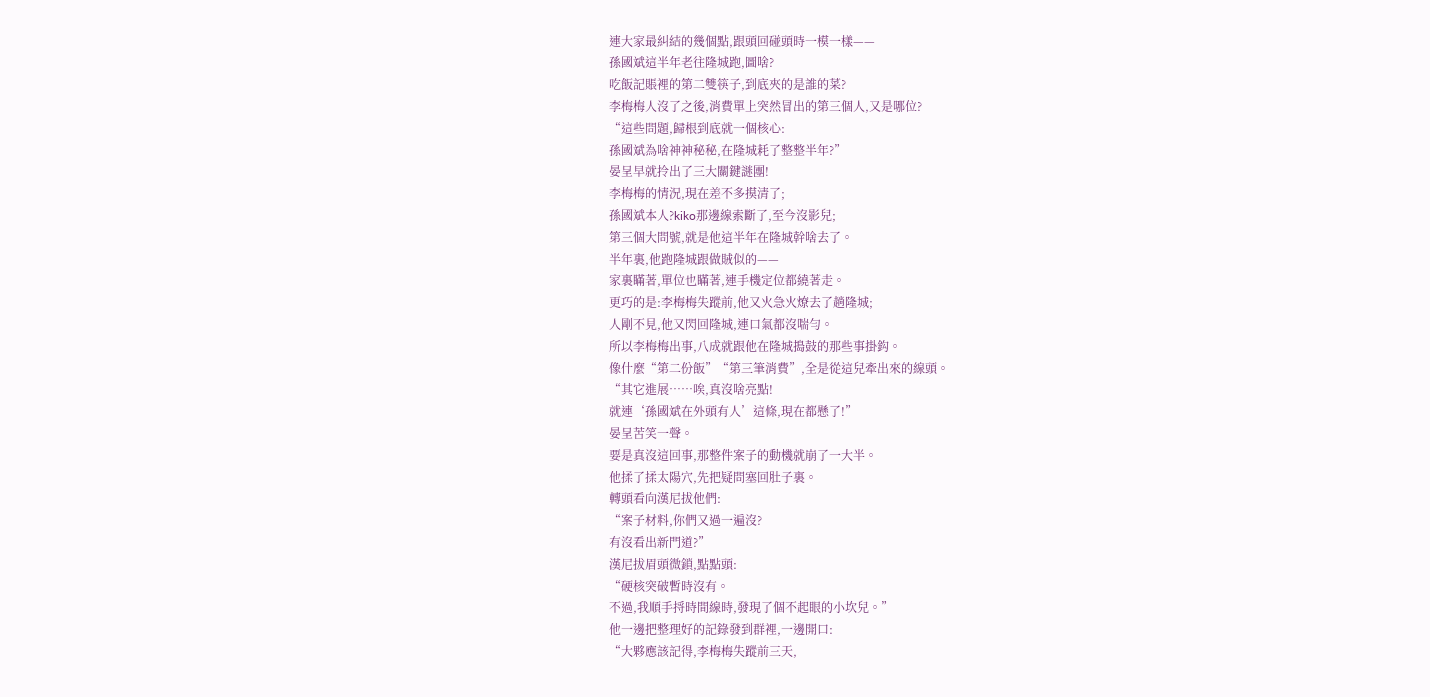連大家最糾結的幾個點,跟頭回碰頭時一模一樣——
孫國斌這半年老往隆城跑,圖啥?
吃飯記賬裡的第二雙筷子,到底夾的是誰的菜?
李梅梅人沒了之後,消費單上突然冒出的第三個人,又是哪位?
“這些問題,歸根到底就一個核心:
孫國斌為啥神神秘秘,在隆城耗了整整半年?”
晏呈早就拎出了三大關鍵謎團!
李梅梅的情況,現在差不多摸清了;
孫國斌本人?kiko那邊線索斷了,至今沒影兒;
第三個大問號,就是他這半年在隆城幹啥去了。
半年裏,他跑隆城跟做賊似的——
家裏瞞著,單位也瞞著,連手機定位都繞著走。
更巧的是:李梅梅失蹤前,他又火急火燎去了趟隆城;
人剛不見,他又閃回隆城,連口氣都沒喘勻。
所以李梅梅出事,八成就跟他在隆城搗鼓的那些事掛鈎。
像什麼“第二份飯”“第三筆消費”,全是從這兒牽出來的線頭。
“其它進展……唉,真沒啥亮點!
就連‘孫國斌在外頭有人’這條,現在都懸了!”
晏呈苦笑一聲。
要是真沒這回事,那整件案子的動機就崩了一大半。
他揉了揉太陽穴,先把疑問塞回肚子裏。
轉頭看向漢尼拔他們:
“案子材料,你們又過一遍沒?
有沒看出新門道?”
漢尼拔眉頭微鎖,點點頭:
“硬核突破暫時沒有。
不過,我順手捋時間線時,發現了個不起眼的小坎兒。”
他一邊把整理好的記錄發到群裡,一邊開口:
“大夥應該記得,李梅梅失蹤前三天,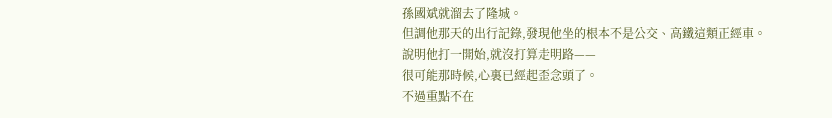孫國斌就溜去了隆城。
但調他那天的出行記錄,發現他坐的根本不是公交、高鐵這類正經車。
說明他打一開始,就沒打算走明路——
很可能那時候,心裏已經起歪念頭了。
不過重點不在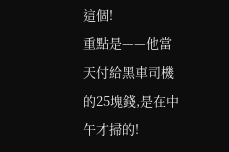這個!
重點是——他當天付給黑車司機的25塊錢,是在中午才掃的!